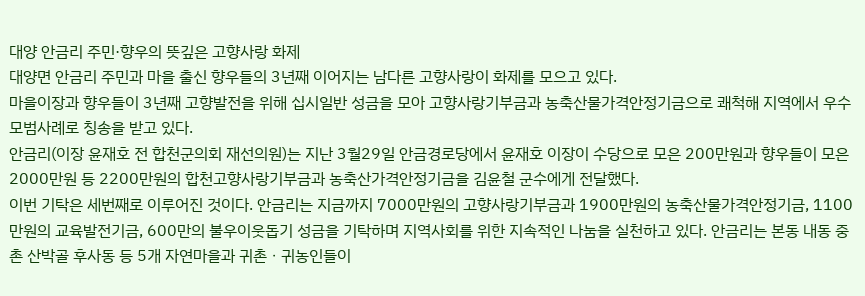대양 안금리 주민·향우의 뜻깊은 고향사랑 화제
대양면 안금리 주민과 마을 출신 향우들의 3년째 이어지는 남다른 고향사랑이 화제를 모으고 있다.
마을이장과 향우들이 3년째 고향발전을 위해 십시일반 성금을 모아 고향사랑기부금과 농축산물가격안정기금으로 쾌척해 지역에서 우수 모범사례로 칭송을 받고 있다.
안금리(이장 윤재호 전 합천군의회 재선의원)는 지난 3월29일 안금경로당에서 윤재호 이장이 수당으로 모은 200만원과 향우들이 모은 2000만원 등 2200만원의 합천고향사랑기부금과 농축산가격안정기금을 김윤철 군수에게 전달했다.
이번 기탁은 세번째로 이루어진 것이다. 안금리는 지금까지 7000만원의 고향사랑기부금과 1900만원의 농축산물가격안정기금, 1100만원의 교육발전기금, 600만의 불우이웃돕기 성금을 기탁하며 지역사회를 위한 지속적인 나눔을 실천하고 있다. 안금리는 본동 내동 중촌 산박골 후사동 등 5개 자연마을과 귀촌ㆍ귀농인들이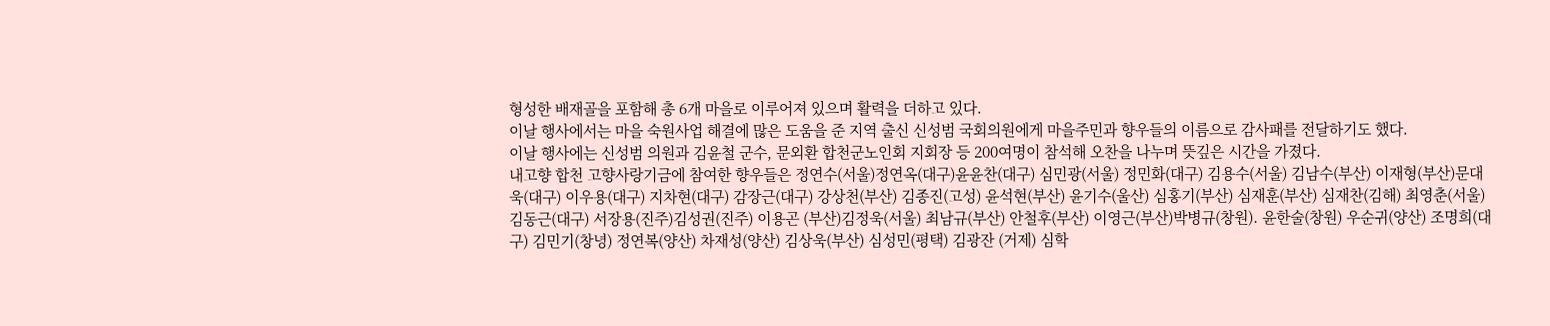형성한 배재골을 포함해 총 6개 마을로 이루어져 있으며 활력을 더하고 있다.
이날 행사에서는 마을 숙원사업 해결에 많은 도움을 준 지역 출신 신성범 국회의원에게 마을주민과 향우들의 이름으로 감사패를 전달하기도 했다.
이날 행사에는 신성범 의원과 김윤철 군수, 문외환 합천군노인회 지회장 등 200여명이 참석해 오찬을 나누며 뜻깊은 시간을 가졌다.
내고향 합천 고향사랑기금에 참여한 향우들은 정연수(서울)정연옥(대구)윤윤찬(대구) 심민광(서울) 정민화(대구) 김용수(서울) 김남수(부산) 이재형(부산)문대욱(대구) 이우용(대구) 지차현(대구) 감장근(대구) 강상천(부산) 김종진(고성) 윤석현(부산) 윤기수(울산) 심홍기(부산) 심재훈(부산) 심재찬(김해) 최영춘(서울) 김동근(대구) 서장용(진주)김성권(진주) 이용곤 (부산)김정욱(서울) 최남규(부산) 안철후(부산) 이영근(부산)박병규(창원). 윤한술(창원) 우순귀(양산) 조명희(대구) 김민기(창녕) 정연복(양산) 차재성(양산) 김상욱(부산) 심성민(평택) 김광잔 (거제) 심학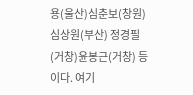용(울산)심춘보(창원)심상원(부산) 정경필(거창)윤봉근(거창) 등이다. 여기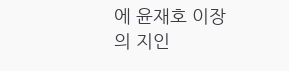에 윤재호 이장의 지인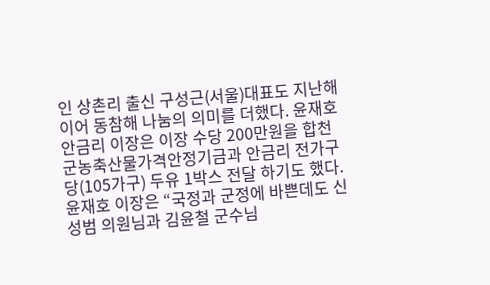인 상촌리 출신 구성근(서울)대표도 지난해 이어 동참해 나눔의 의미를 더했다. 윤재호 안금리 이장은 이장 수당 200만원을 합천군농축산물가격안정기금과 안금리 전가구당(105가구) 두유 1박스 전달 하기도 했다.
윤재호 이장은 “국정과 군정에 바쁜데도 신성범 의원님과 김윤철 군수님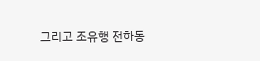그리고 조유행 전하동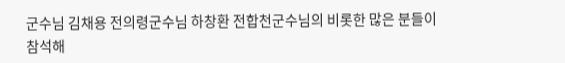군수님 김채용 전의령군수님 하창환 전합천군수님의 비롯한 많은 분들이 참석해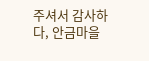주셔서 감사하다, 안금마을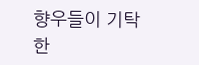향우들이 기탁한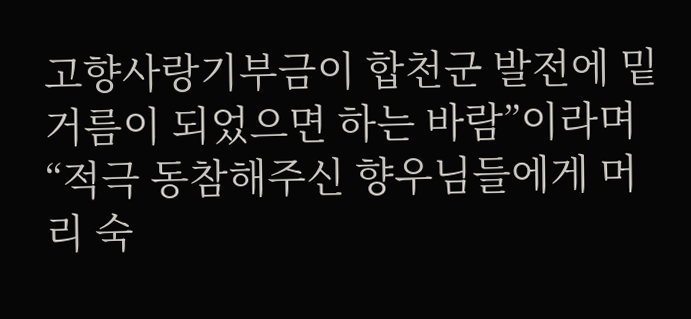고향사랑기부금이 합천군 발전에 밑거름이 되었으면 하는 바람”이라며 “적극 동참해주신 향우님들에게 머리 숙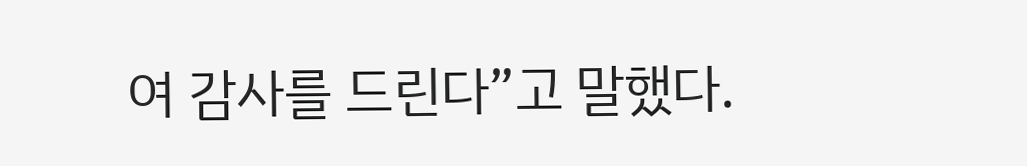여 감사를 드린다”고 말했다.